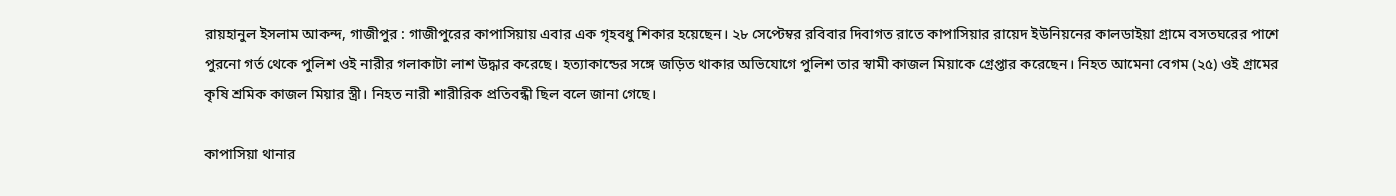রায়হানুল ইসলাম আকন্দ, গাজীপুর : গাজীপুরের কাপাসিয়ায় এবার এক গৃহবধু শিকার হয়েছেন। ২৮ সেপ্টেম্বর রবিবার দিবাগত রাতে কাপাসিয়ার রায়েদ ইউনিয়নের কালডাইয়া গ্রামে বসতঘরের পাশে পুরনো গর্ত থেকে পুলিশ ওই নারীর গলাকাটা লাশ উদ্ধার করেছে। হত্যাকান্ডের সঙ্গে জড়িত থাকার অভিযোগে পুলিশ তার স্বামী কাজল মিয়াকে গ্রেপ্তার করেছেন। নিহত আমেনা বেগম (২৫) ওই গ্রামের কৃষি শ্রমিক কাজল মিয়ার স্ত্রী। নিহত নারী শারীরিক প্রতিবন্ধী ছিল বলে জানা গেছে।

কাপাসিয়া থানার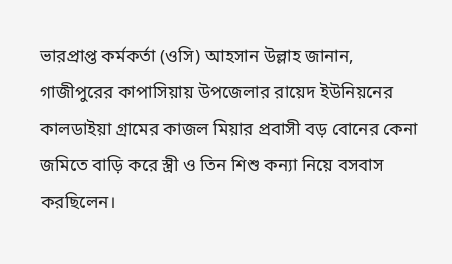ভারপ্রাপ্ত কর্মকর্তা (ওসি) আহসান উল্লাহ জানান, গাজীপুরের কাপাসিয়ায় উপজেলার রায়েদ ইউনিয়নের কালডাইয়া গ্রামের কাজল মিয়ার প্রবাসী বড় বোনের কেনা জমিতে বাড়ি করে স্ত্রী ও তিন শিশু কন্যা নিয়ে বসবাস করছিলেন।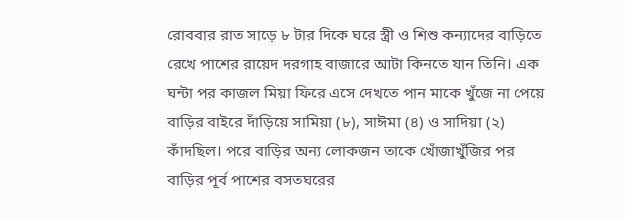রোববার রাত সাড়ে ৮ টার দিকে ঘরে স্ত্রী ও শিশু কন্যাদের বাড়িতে রেখে পাশের রায়েদ দরগাহ বাজারে আটা কিনতে যান তিনি। এক ঘন্টা পর কাজল মিয়া ফিরে এসে দেখতে পান মাকে খুঁজে না পেয়ে বাড়ির বাইরে দাঁড়িয়ে সামিয়া (৮), সাঈমা (৪) ও সাদিয়া (২) কাঁদছিল। পরে বাড়ির অন্য লোকজন তাকে খোঁজাখুঁজির পর বাড়ির পূর্ব পাশের বসতঘরের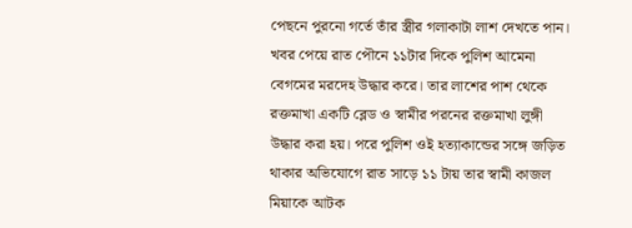পেছনে পুরনো গর্তে তাঁর স্ত্রীর গলাকাটা লাশ দেখতে পান। খবর পেয়ে রাত পৌনে ১১টার দিকে পুলিশ আমেনা বেগমের মরদেহ উদ্ধার করে। তার লাশের পাশ থেকে রক্তমাখা একটি ব্লেড ও স্বামীর পরনের রক্তমাখা লুঙ্গী উদ্ধার করা হয়। পরে পুলিশ ওই হত্যাকান্ডের সঙ্গে জড়িত থাকার অভিযোগে রাত সাড়ে ১১ টায় তার স্বামী কাজল মিয়াকে আটক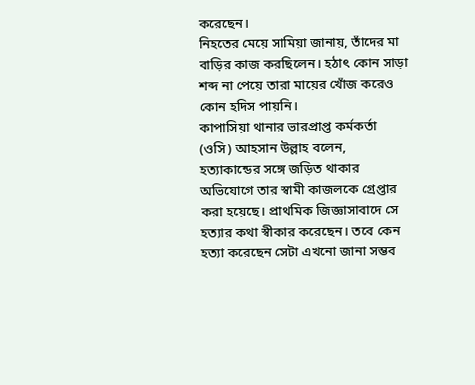করেছেন।
নিহতের মেয়ে সামিয়া জানায়, তাঁদের মা বাড়ির কাজ করছিলেন। হঠাৎ কোন সাড়া শব্দ না পেয়ে তারা মায়ের খোঁজ করেও কোন হদিস পায়নি।
কাপাসিয়া থানার ভারপ্রাপ্ত কর্মকর্তা (ওসি) আহসান উল্লাহ বলেন, হত্যাকান্ডের সঙ্গে জড়িত থাকার অভিযোগে তার স্বামী কাজলকে গ্রেপ্তার করা হয়েছে। প্রাথমিক জিজ্ঞাসাবাদে সে হত্যার কথা স্বীকার করেছেন। তবে কেন হত্যা করেছেন সেটা এখনো জানা সম্ভব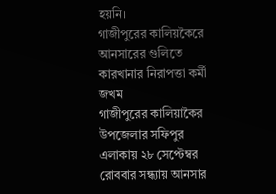হয়নি।
গাজীপুরের কালিয়কৈরে আনসারের গুলিতে কারখানার নিরাপত্তা কর্মী জখম
গাজীপুরের কালিয়াকৈর উপজেলার সফিপুর এলাকায় ২৮ সেপ্টেম্বর রোববার সন্ধ্যায় আনসার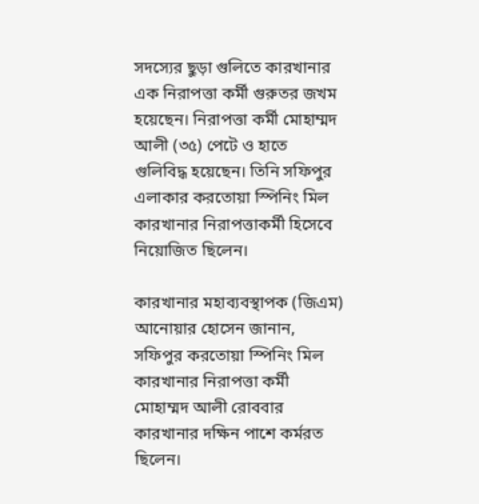সদস্যের ছুড়া গুলিতে কারখানার এক নিরাপত্তা কর্মী গুরুতর জখম হয়েছেন। নিরাপত্তা কর্মী মোহাম্মদ আলী (৩৫) পেটে ও হাতে গুলিবিদ্ধ হয়েছেন। তিনি সফিপুর এলাকার করতোয়া স্পিনিং মিল কারখানার নিরাপত্তাকর্মী হিসেবে নিয়োজিত ছিলেন।

কারখানার মহাব্যবস্থাপক (জিএম) আনোয়ার হোসেন জানান, সফিপুর করতোয়া স্পিনিং মিল কারখানার নিরাপত্তা কর্মী মোহাম্মদ আলী রোববার কারখানার দক্ষিন পাশে কর্মরত ছিলেন।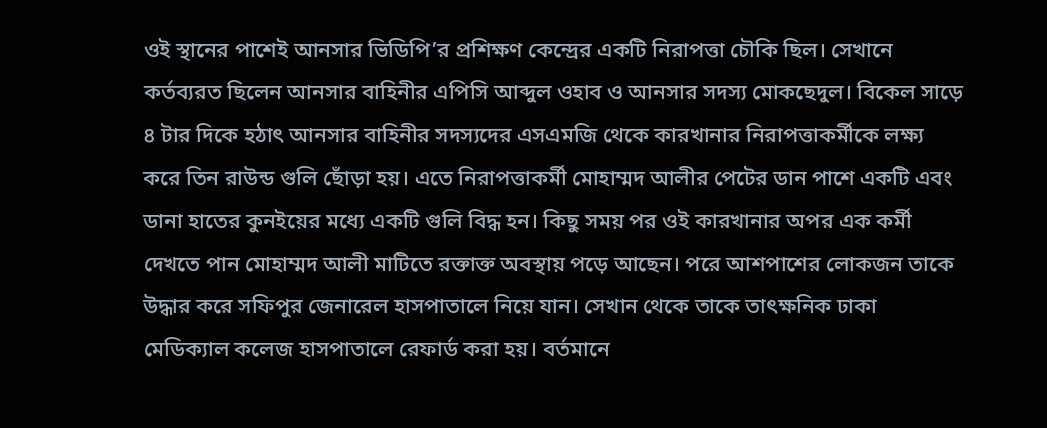ওই স্থানের পাশেই আনসার ভিডিপি’র প্রশিক্ষণ কেন্দ্রের একটি নিরাপত্তা চৌকি ছিল। সেখানে কর্তব্যরত ছিলেন আনসার বাহিনীর এপিসি আব্দুল ওহাব ও আনসার সদস্য মোকছেদুল। বিকেল সাড়ে ৪ টার দিকে হঠাৎ আনসার বাহিনীর সদস্যদের এসএমজি থেকে কারখানার নিরাপত্তাকর্মীকে লক্ষ্য করে তিন রাউন্ড গুলি ছোঁড়া হয়। এতে নিরাপত্তাকর্মী মোহাম্মদ আলীর পেটের ডান পাশে একটি এবং ডানা হাতের কুনইয়ের মধ্যে একটি গুলি বিদ্ধ হন। কিছু সময় পর ওই কারখানার অপর এক কর্মী দেখতে পান মোহাম্মদ আলী মাটিতে রক্তাক্ত অবস্থায় পড়ে আছেন। পরে আশপাশের লোকজন তাকে উদ্ধার করে সফিপুর জেনারেল হাসপাতালে নিয়ে যান। সেখান থেকে তাকে তাৎক্ষনিক ঢাকা মেডিক্যাল কলেজ হাসপাতালে রেফার্ড করা হয়। বর্তমানে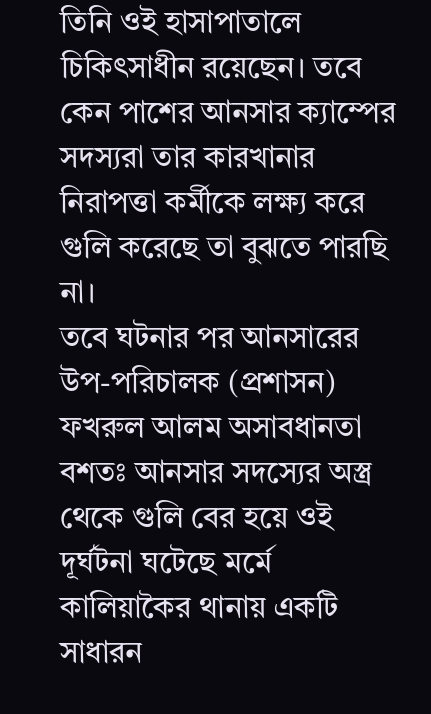তিনি ওই হাসাপাতালে চিকিৎসাধীন রয়েছেন। তবে কেন পাশের আনসার ক্যাম্পের সদস্যরা তার কারখানার নিরাপত্তা কর্মীকে লক্ষ্য করে গুলি করেছে তা বুঝতে পারছি না।
তবে ঘটনার পর আনসারের উপ-পরিচালক (প্রশাসন) ফখরুল আলম অসাবধানতা বশতঃ আনসার সদস্যের অস্ত্র থেকে গুলি বের হয়ে ওই দূর্ঘটনা ঘটেছে মর্মে কালিয়াকৈর থানায় একটি সাধারন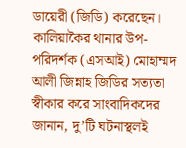ডায়েরী (জিডি) করেছেন।
কালিয়াকৈর থানার উপ-পরিদর্শক (এসআই) মোহাম্মদ আলী জিন্নাহ জিডির সত্যতা স্বীকার করে সাংবাদিকদের জানান, দু’টি ঘটনাস্থলই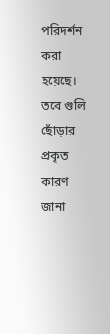পরিদর্শন করা হয়েছে। তবে গুলি ছোঁড়ার প্রকৃত কারণ জানা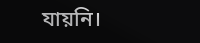যায়নি।